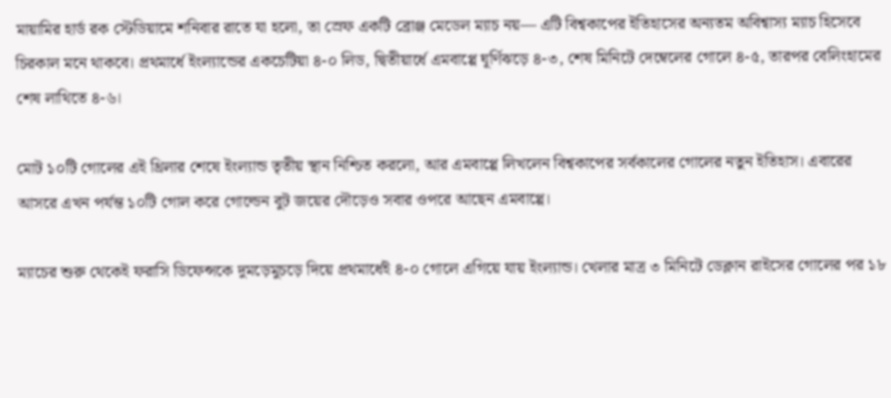মায়ামির হার্ড রক স্টেডিয়ামে শনিবার রাতে যা হলো, তা স্রেফ একটি ব্রোঞ্জ মেডেল ম্যাচ নয়— এটি বিশ্বকাপের ইতিহাসের অন্যতম অবিশ্বাস্য ম্যাচ হিসেবে চিরকাল মনে থাকবে। প্রথমার্ধে ইংল্যান্ডের একচেটিয়া ৪-০ লিড, দ্বিতীয়ার্ধে এমবাপ্পে ঘূর্ণিঝড়ে ৪-৩, শেষ মিনিটে দেম্বেলের গোলে ৪-৫, তারপর বেলিংহামের শেষ লাথিতে ৪-৬।

মোট ১০টি গোলের এই থ্রিলার শেষে ইংল্যান্ড তৃতীয় স্থান নিশ্চিত করলো, আর এমবাপ্পে লিখলেন বিশ্বকাপের সর্বকালের গোলের নতুন ইতিহাস। এবারের আসরে এখন পর্যন্ত ১০টি গোল করে গোল্ডেন বুট জয়ের দৌড়েও সবার ওপরে আছেন এমবাপ্পে।

ম্যাচের শুরু থেকেই ফরাসি ডিফেন্সকে দুমড়েমুচড়ে দিয়ে প্রথমার্ধেই ৪-০ গোলে এগিয়ে যায় ইংল্যান্ড। খেলার মাত্র ৩ মিনিটে ডেক্লান রাইসের গোলের পর ১৮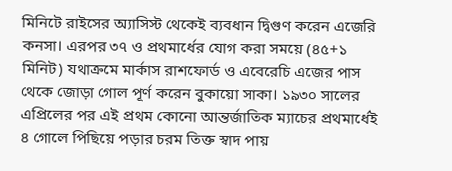মিনিটে রাইসের অ্যাসিস্ট থেকেই ব্যবধান দ্বিগুণ করেন এজেরি কনসা। এরপর ৩৭ ও প্রথমার্ধের যোগ করা সময়ে (৪৫+১ মিনিট) যথাক্রমে মার্কাস রাশফোর্ড ও এবেরেচি এজের পাস থেকে জোড়া গোল পূর্ণ করেন বুকায়ো সাকা। ১৯৩০ সালের এপ্রিলের পর এই প্রথম কোনো আন্তর্জাতিক ম্যাচের প্রথমার্ধেই ৪ গোলে পিছিয়ে পড়ার চরম তিক্ত স্বাদ পায়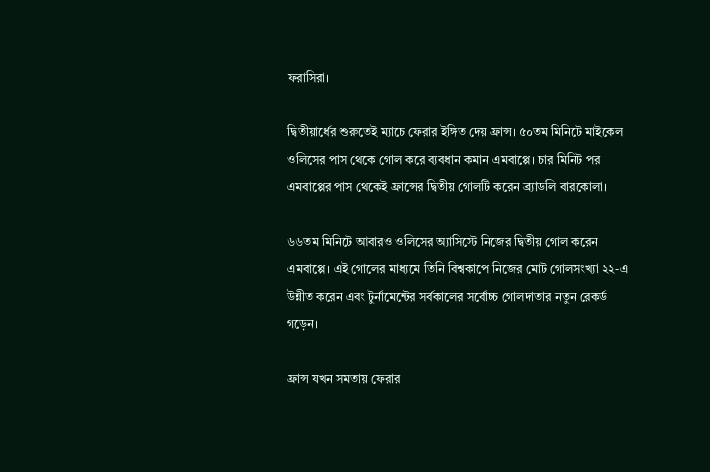ফরাসিরা।

দ্বিতীয়ার্ধের শুরুতেই ম্যাচে ফেরার ইঙ্গিত দেয় ফ্রান্স। ৫০তম মিনিটে মাইকেল ওলিসের পাস থেকে গোল করে ব্যবধান কমান এমবাপ্পে। চার মিনিট পর এমবাপ্পের পাস থেকেই ফ্রান্সের দ্বিতীয় গোলটি করেন ব্র্যাডলি বারকোলা।

৬৬তম মিনিটে আবারও ওলিসের অ্যাসিস্টে নিজের দ্বিতীয় গোল করেন এমবাপ্পে। এই গোলের মাধ্যমে তিনি বিশ্বকাপে নিজের মোট গোলসংখ্যা ২২-এ উন্নীত করেন এবং টুর্নামেন্টের সর্বকালের সর্বোচ্চ গোলদাতার নতুন রেকর্ড গড়েন।

ফ্রান্স যখন সমতায় ফেরার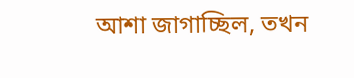আশা জাগাচ্ছিল, তখন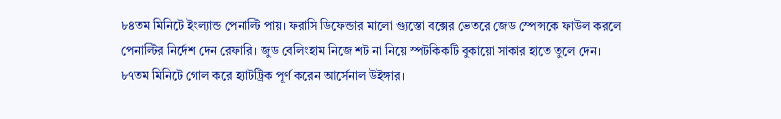৮৪তম মিনিটে ইংল্যান্ড পেনাল্টি পায়। ফরাসি ডিফেন্ডার মালো গ্যুস্তো বক্সের ভেতরে জেড স্পেন্সকে ফাউল করলে পেনাল্টির নির্দেশ দেন রেফারি। জুড বেলিংহাম নিজে শট না নিয়ে স্পটকিকটি বুকায়ো সাকার হাতে তুলে দেন। ৮৭তম মিনিটে গোল করে হ্যাটট্রিক পূর্ণ করেন আর্সেনাল উইঙ্গার।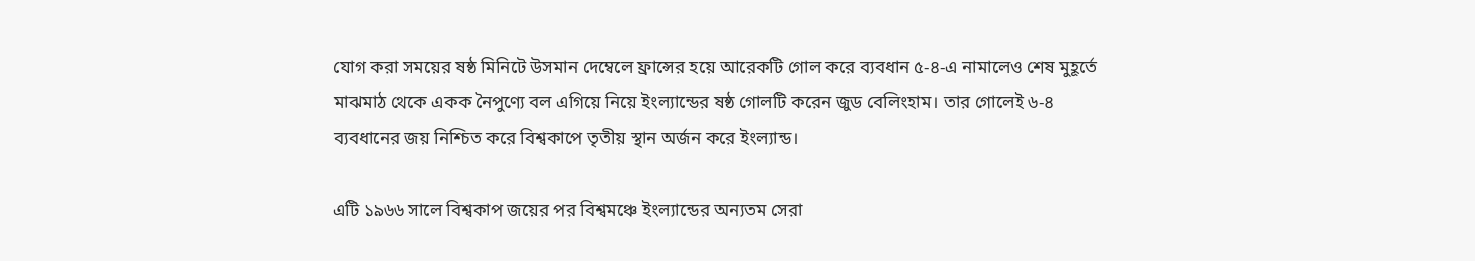যোগ করা সময়ের ষষ্ঠ মিনিটে উসমান দেম্বেলে ফ্রান্সের হয়ে আরেকটি গোল করে ব্যবধান ৫-৪-এ নামালেও শেষ মুহূর্তে মাঝমাঠ থেকে একক নৈপুণ্যে বল এগিয়ে নিয়ে ইংল্যান্ডের ষষ্ঠ গোলটি করেন জুড বেলিংহাম। তার গোলেই ৬-৪ ব্যবধানের জয় নিশ্চিত করে বিশ্বকাপে তৃতীয় স্থান অর্জন করে ইংল্যান্ড।

এটি ১৯৬৬ সালে বিশ্বকাপ জয়ের পর বিশ্বমঞ্চে ইংল্যান্ডের অন্যতম সেরা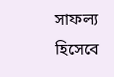সাফল্য হিসেবে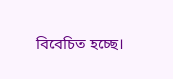বিবেচিত হচ্ছে।